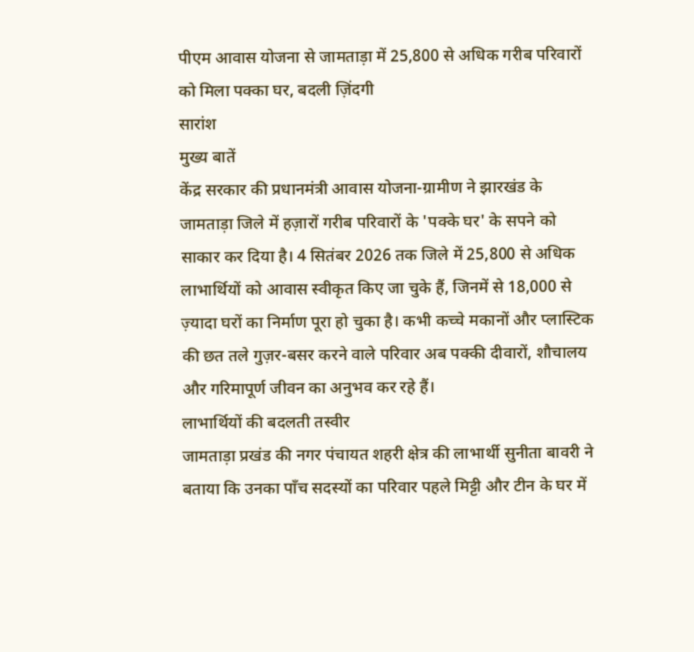पीएम आवास योजना से जामताड़ा में 25,800 से अधिक गरीब परिवारों को मिला पक्का घर, बदली ज़िंदगी
सारांश
मुख्य बातें
केंद्र सरकार की प्रधानमंत्री आवास योजना-ग्रामीण ने झारखंड के जामताड़ा जिले में हज़ारों गरीब परिवारों के 'पक्के घर' के सपने को साकार कर दिया है। 4 सितंबर 2026 तक जिले में 25,800 से अधिक लाभार्थियों को आवास स्वीकृत किए जा चुके हैं, जिनमें से 18,000 से ज़्यादा घरों का निर्माण पूरा हो चुका है। कभी कच्चे मकानों और प्लास्टिक की छत तले गुज़र-बसर करने वाले परिवार अब पक्की दीवारों, शौचालय और गरिमापूर्ण जीवन का अनुभव कर रहे हैं।
लाभार्थियों की बदलती तस्वीर
जामताड़ा प्रखंड की नगर पंचायत शहरी क्षेत्र की लाभार्थी सुनीता बावरी ने बताया कि उनका पाँच सदस्यों का परिवार पहले मिट्टी और टीन के घर में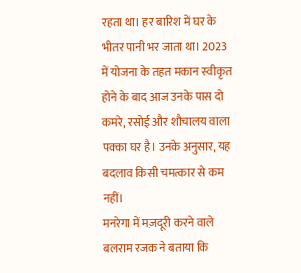रहता था। हर बारिश में घर के भीतर पानी भर जाता था। 2023 में योजना के तहत मकान स्वीकृत होने के बाद आज उनके पास दो कमरे, रसोई और शौचालय वाला पक्का घर है। उनके अनुसार, यह बदलाव किसी चमत्कार से कम नहीं।
मनरेगा में मज़दूरी करने वाले बलराम रजक ने बताया कि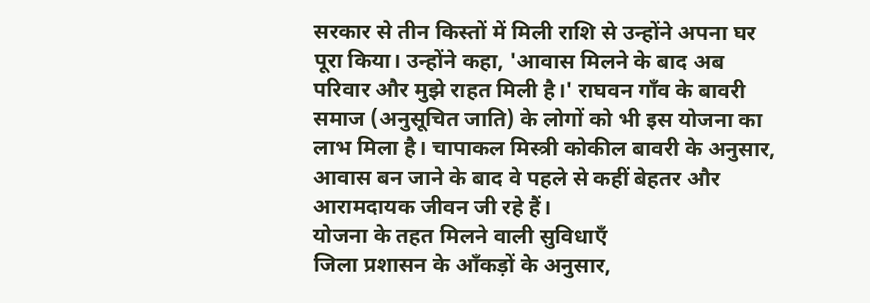सरकार से तीन किस्तों में मिली राशि से उन्होंने अपना घर पूरा किया। उन्होंने कहा, 'आवास मिलने के बाद अब परिवार और मुझे राहत मिली है।' राघवन गाँव के बावरी समाज (अनुसूचित जाति) के लोगों को भी इस योजना का लाभ मिला है। चापाकल मिस्त्री कोकील बावरी के अनुसार, आवास बन जाने के बाद वे पहले से कहीं बेहतर और आरामदायक जीवन जी रहे हैं।
योजना के तहत मिलने वाली सुविधाएँ
जिला प्रशासन के आँकड़ों के अनुसार,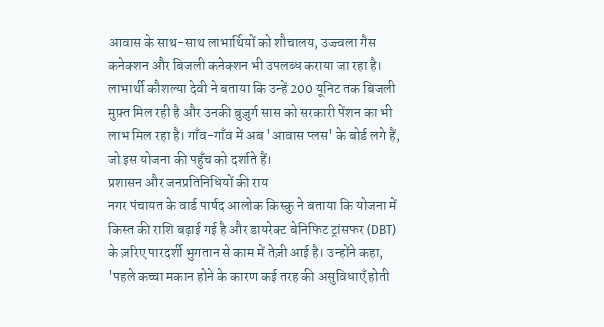आवास के साथ-साथ लाभार्थियों को शौचालय, उज्ज्वला गैस कनेक्शन और बिजली कनेक्शन भी उपलब्ध कराया जा रहा है। लाभार्थी कौशल्या देवी ने बताया कि उन्हें 200 यूनिट तक बिजली मुफ़्त मिल रही है और उनकी बुज़ुर्ग सास को सरकारी पेंशन का भी लाभ मिल रहा है। गाँव-गाँव में अब 'आवास प्लस' के बोर्ड लगे हैं, जो इस योजना की पहुँच को दर्शाते हैं।
प्रशासन और जनप्रतिनिधियों की राय
नगर पंचायत के वार्ड पार्षद आलोक किस्कु ने बताया कि योजना में किस्त की राशि बढ़ाई गई है और डायरेक्ट बेनिफिट ट्रांसफर (DBT) के ज़रिए पारदर्शी भुगतान से काम में तेज़ी आई है। उन्होंने कहा, 'पहले कच्चा मकान होने के कारण कई तरह की असुविधाएँ होती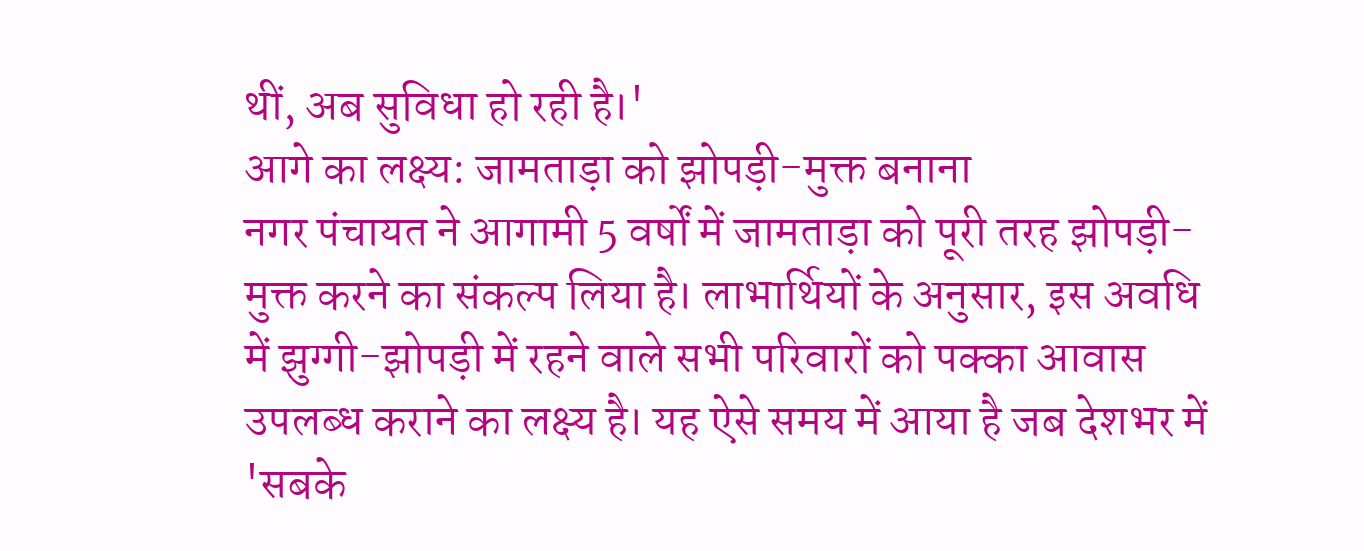थीं, अब सुविधा हो रही है।'
आगे का लक्ष्य: जामताड़ा को झोपड़ी-मुक्त बनाना
नगर पंचायत ने आगामी 5 वर्षों में जामताड़ा को पूरी तरह झोपड़ी-मुक्त करने का संकल्प लिया है। लाभार्थियों के अनुसार, इस अवधि में झुग्गी-झोपड़ी में रहने वाले सभी परिवारों को पक्का आवास उपलब्ध कराने का लक्ष्य है। यह ऐसे समय में आया है जब देशभर में 'सबके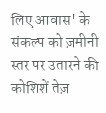लिए आवास' के संकल्प को ज़मीनी स्तर पर उतारने की कोशिशें तेज़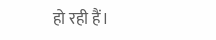हो रही हैं।